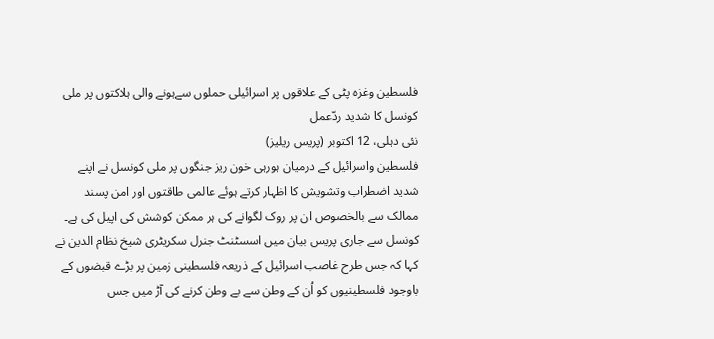فلسطین وغزہ پٹی کے علاقوں پر اسرائیلی حملوں سےہونے والی ہلاکتوں پر ملی کونسل کا شدید ردّعمل
نئی دہلی، 12 اکتوبر (پریس ریلیز)
فلسطین واسرائیل کے درمیان ہورہی خون ریز جنگوں پر ملی کونسل نے اپنے شدید اضطراب وتشویش کا اظہار کرتے ہوئے عالمی طاقتوں اور امن پسند ممالک سے بالخصوص ان پر روک لگوانے کی ہر ممکن کوشش کی اپیل کی ہے۔ کونسل سے جاری پریس بیان میں اسسٹنٹ جنرل سکریٹری شیخ نظام الدین نے کہا کہ جس طرح غاصب اسرائیل کے ذریعہ فلسطینی زمین پر بڑے قبضوں کے باوجود فلسطینیوں کو اُن کے وطن سے بے وطن کرنے کی آڑ میں جس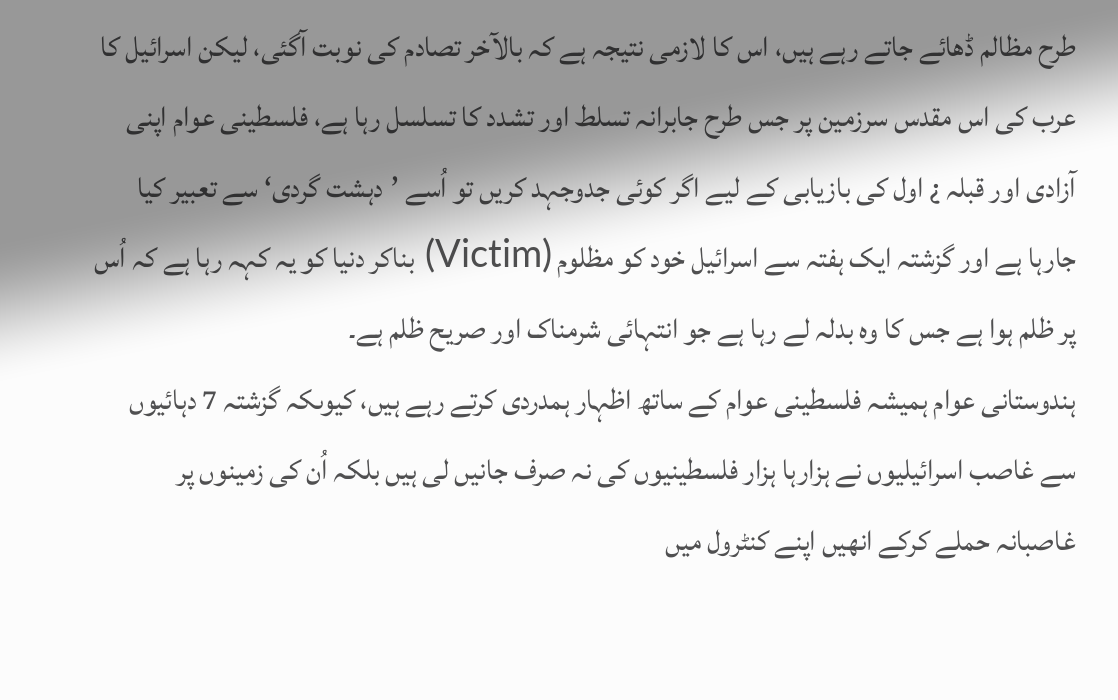طرح مظالم ڈھائے جاتے رہے ہیں، اس کا لازمی نتیجہ ہے کہ بالآخر تصادم کی نوبت آگئی، لیکن اسرائیل کا عرب کی اس مقدس سرزمین پر جس طرح جابرانہ تسلط اور تشدد کا تسلسل رہا ہے، فلسطینی عوام اپنی آزادی اور قبلہ ¿ اول کی بازیابی کے لیے اگر کوئی جدوجہد کریں تو اُسے ’دہشت گردی‘ سے تعبیر کیا جارہا ہے اور گزشتہ ایک ہفتہ سے اسرائیل خود کو مظلوم (Victim) بناکر دنیا کو یہ کہہ رہا ہے کہ اُس پر ظلم ہوا ہے جس کا وہ بدلہ لے رہا ہے جو انتہائی شرمناک اور صریح ظلم ہے۔
ہندوستانی عوام ہمیشہ فلسطینی عوام کے ساتھ اظہار ہمدردی کرتے رہے ہیں، کیوںکہ گزشتہ 7 دہائیوں سے غاصب اسرائیلیوں نے ہزارہا ہزار فلسطینیوں کی نہ صرف جانیں لی ہیں بلکہ اُن کی زمینوں پر غاصبانہ حملے کرکے انھیں اپنے کنٹرول میں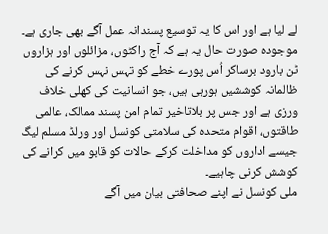لے لیا ہے اور اس کا یہ توسیع پسندانہ عمل آگے بھی جاری ہے۔ موجودہ صورت حال یہ ہے کہ آج راکٹوں، مزائلوں اور ہزاروں ٹن بارود برساکر اُس پورے خطے کو تہس نہس کرنے کی ظالمانہ کوششیں ہورہی ہیں، جو انسانیت کی کھلی خلاف ورزی ہے اور جس پر بلاتاخیر تمام امن پسند ممالک، عالمی طاقتوں، اقوام متحدہ کی سلامتی کونسل اور ورلڈ مسلم لیگ جیسے اداروں کو مداخلت کرکے حالات کو قابو میں کرانے کی کوشش کرنی چاہیے۔
ملی کونسل نے اپنے صحافتی بیان میں آگے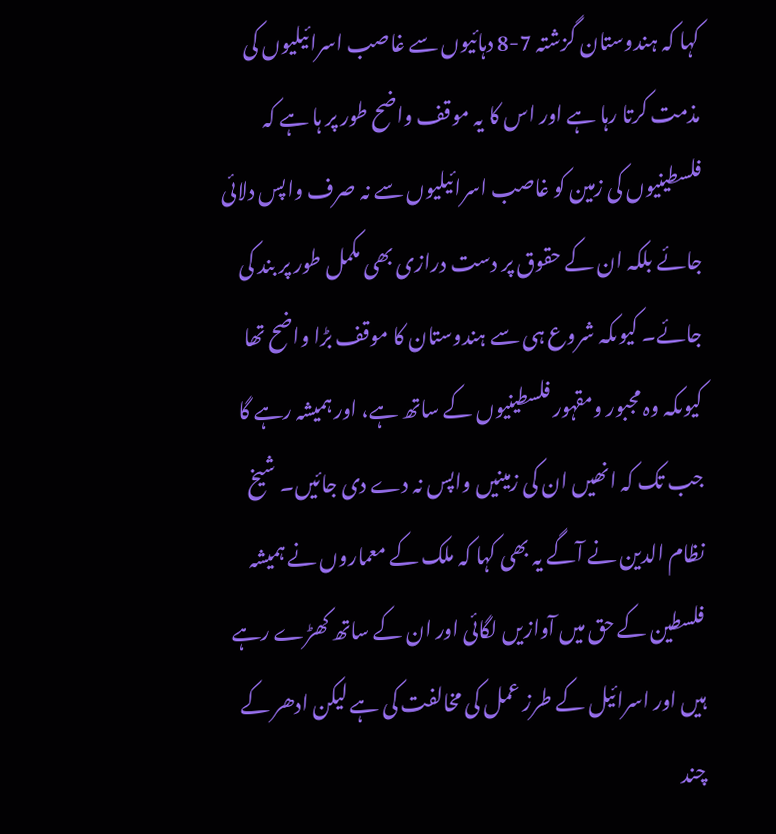کہا کہ ہندوستان گزشتہ 7-8 دہائیوں سے غاصب اسرائیلیوں کی مذمت کرتا رہا ہے اور اس کا یہ موقف واضح طور پر ہا ہے کہ فلسطینیوں کی زمین کو غاصب اسرائیلیوں سے نہ صرف واپس دلائی جائے بلکہ ان کے حقوق پر دست درازی بھی مکمل طور پر بند کی جائے۔ کیوںکہ شروع ہی سے ہندوستان کا موقف بڑا واضح تھا کیوںکہ وہ مجبور ومقہور فلسطینیوں کے ساتھ ہے، اور ہمیشہ رہے گا جب تک کہ انھیں ان کی زمینیں واپس نہ دے دی جائیں۔ شیخ نظام الدین نے آگے یہ بھی کہا کہ ملک کے معماروں نے ہمیشہ فلسطین کے حق میں آوازیں لگائی اور ان کے ساتھ کھڑے رہے ہیں اور اسرائیل کے طرز عمل کی مخالفت کی ہے لیکن ادھر کے چند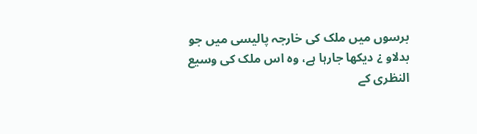برسوں میں ملک کی خارجہ پالیسی میں جو بدلاو ¿ دیکھا جارہا ہے، وہ اس ملک کی وسیع النظری کے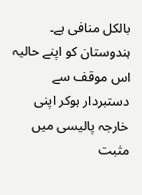بالکل منافی ہے۔ ہندوستان کو اپنے حالیہ اس موقف سے دستبردار ہوکر اپنی خارجہ پالیسی میں مثبت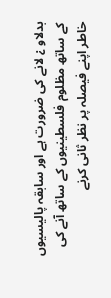بدلاو ¿ لانے کی ضرورت ہے اور سابقہ پالیسیوں کے ساتھ مظلوم فلسطینیوں کے ساتھ آنے کی خاطر اپنے فیصلہ پر نظر ثانی کرنے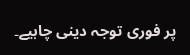پر فوری توجہ دینی چاہیے۔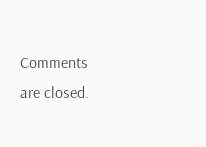Comments are closed.